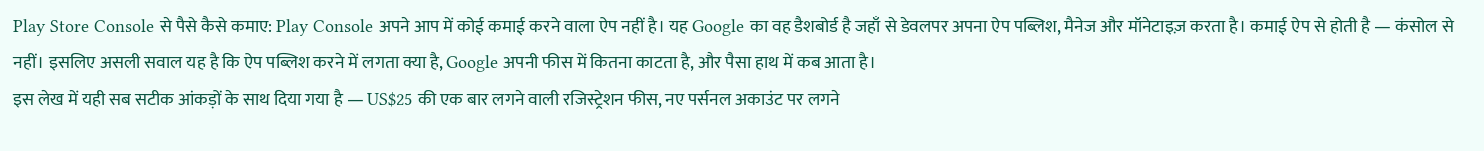Play Store Console से पैसे कैसे कमाए: Play Console अपने आप में कोई कमाई करने वाला ऐप नहीं है। यह Google का वह डैशबोर्ड है जहाँ से डेवलपर अपना ऐप पब्लिश, मैनेज और मॉनेटाइज़ करता है। कमाई ऐप से होती है — कंसोल से नहीं। इसलिए असली सवाल यह है कि ऐप पब्लिश करने में लगता क्या है, Google अपनी फीस में कितना काटता है, और पैसा हाथ में कब आता है।
इस लेख में यही सब सटीक आंकड़ों के साथ दिया गया है — US$25 की एक बार लगने वाली रजिस्ट्रेशन फीस, नए पर्सनल अकाउंट पर लगने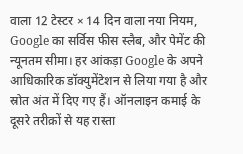वाला 12 टेस्टर × 14 दिन वाला नया नियम, Google का सर्विस फीस स्लैब, और पेमेंट की न्यूनतम सीमा। हर आंकड़ा Google के अपने आधिकारिक डॉक्युमेंटेशन से लिया गया है और स्रोत अंत में दिए गए हैं। ऑनलाइन कमाई के दूसरे तरीक़ों से यह रास्ता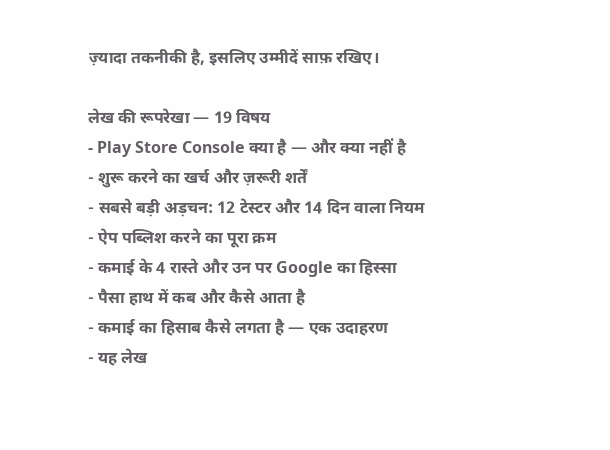ज़्यादा तकनीकी है, इसलिए उम्मीदें साफ़ रखिए।

लेख की रूपरेखा — 19 विषय
- Play Store Console क्या है — और क्या नहीं है
- शुरू करने का खर्च और ज़रूरी शर्तें
- सबसे बड़ी अड़चन: 12 टेस्टर और 14 दिन वाला नियम
- ऐप पब्लिश करने का पूरा क्रम
- कमाई के 4 रास्ते और उन पर Google का हिस्सा
- पैसा हाथ में कब और कैसे आता है
- कमाई का हिसाब कैसे लगता है — एक उदाहरण
- यह लेख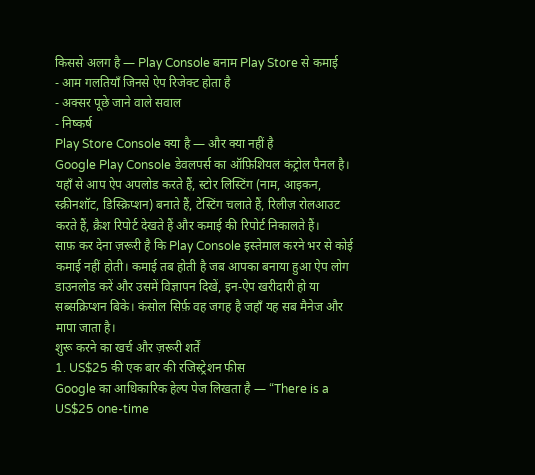किससे अलग है — Play Console बनाम Play Store से कमाई
- आम गलतियाँ जिनसे ऐप रिजेक्ट होता है
- अक्सर पूछे जाने वाले सवाल
- निष्कर्ष
Play Store Console क्या है — और क्या नहीं है
Google Play Console डेवलपर्स का ऑफ़िशियल कंट्रोल पैनल है। यहाँ से आप ऐप अपलोड करते हैं, स्टोर लिस्टिंग (नाम, आइकन, स्क्रीनशॉट, डिस्क्रिप्शन) बनाते हैं, टेस्टिंग चलाते हैं, रिलीज़ रोलआउट करते हैं, क्रैश रिपोर्ट देखते हैं और कमाई की रिपोर्ट निकालते हैं।
साफ़ कर देना ज़रूरी है कि Play Console इस्तेमाल करने भर से कोई कमाई नहीं होती। कमाई तब होती है जब आपका बनाया हुआ ऐप लोग डाउनलोड करें और उसमें विज्ञापन दिखें, इन-ऐप खरीदारी हो या सब्सक्रिप्शन बिके। कंसोल सिर्फ़ वह जगह है जहाँ यह सब मैनेज और मापा जाता है।
शुरू करने का खर्च और ज़रूरी शर्तें
1. US$25 की एक बार की रजिस्ट्रेशन फीस
Google का आधिकारिक हेल्प पेज लिखता है — “There is a US$25 one-time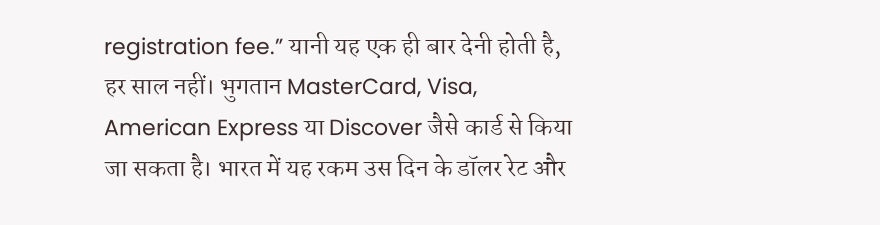registration fee.” यानी यह एक ही बार देनी होती है, हर साल नहीं। भुगतान MasterCard, Visa, American Express या Discover जैसे कार्ड से किया जा सकता है। भारत में यह रकम उस दिन के डॉलर रेट और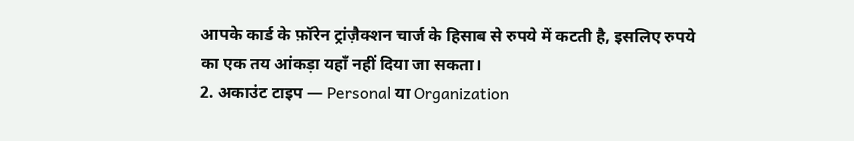आपके कार्ड के फ़ॉरेन ट्रांज़ैक्शन चार्ज के हिसाब से रुपये में कटती है, इसलिए रुपये का एक तय आंकड़ा यहाँ नहीं दिया जा सकता।
2. अकाउंट टाइप — Personal या Organization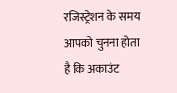रजिस्ट्रेशन के समय आपको चुनना होता है कि अकाउंट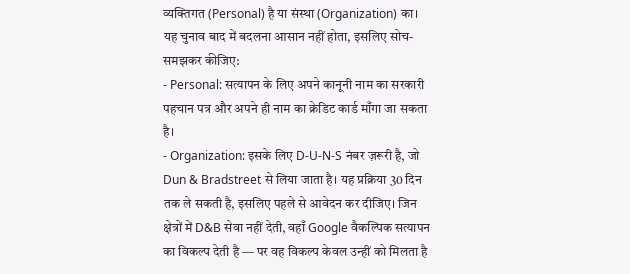व्यक्तिगत (Personal) है या संस्था (Organization) का। यह चुनाव बाद में बदलना आसान नहीं होता, इसलिए सोच-समझकर कीजिए:
- Personal: सत्यापन के लिए अपने कानूनी नाम का सरकारी पहचान पत्र और अपने ही नाम का क्रेडिट कार्ड माँगा जा सकता है।
- Organization: इसके लिए D-U-N-S नंबर ज़रूरी है, जो Dun & Bradstreet से लिया जाता है। यह प्रक्रिया 30 दिन तक ले सकती है, इसलिए पहले से आवेदन कर दीजिए। जिन क्षेत्रों में D&B सेवा नहीं देती, वहाँ Google वैकल्पिक सत्यापन का विकल्प देती है — पर वह विकल्प केवल उन्हीं को मिलता है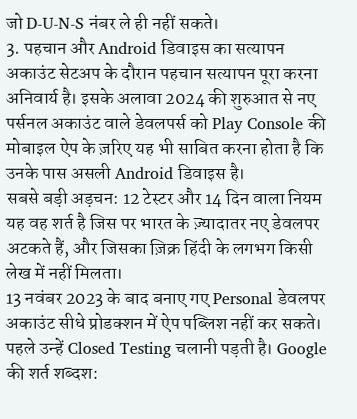जो D-U-N-S नंबर ले ही नहीं सकते।
3. पहचान और Android डिवाइस का सत्यापन
अकाउंट सेटअप के दौरान पहचान सत्यापन पूरा करना अनिवार्य है। इसके अलावा 2024 की शुरुआत से नए पर्सनल अकाउंट वाले डेवलपर्स को Play Console की मोबाइल ऐप के ज़रिए यह भी साबित करना होता है कि उनके पास असली Android डिवाइस है।
सबसे बड़ी अड़चन: 12 टेस्टर और 14 दिन वाला नियम
यह वह शर्त है जिस पर भारत के ज़्यादातर नए डेवलपर अटकते हैं, और जिसका ज़िक्र हिंदी के लगभग किसी लेख में नहीं मिलता।
13 नवंबर 2023 के बाद बनाए गए Personal डेवलपर अकाउंट सीधे प्रोडक्शन में ऐप पब्लिश नहीं कर सकते। पहले उन्हें Closed Testing चलानी पड़ती है। Google की शर्त शब्दश: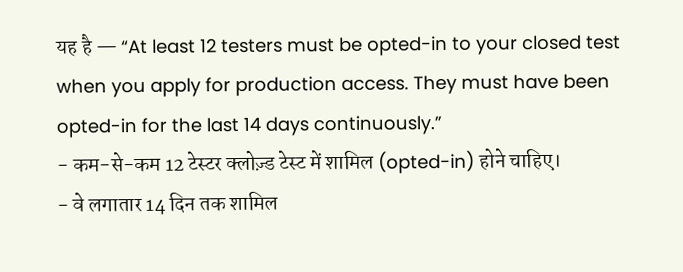यह है — “At least 12 testers must be opted-in to your closed test when you apply for production access. They must have been opted-in for the last 14 days continuously.”
- कम-से-कम 12 टेस्टर क्लोज़्ड टेस्ट में शामिल (opted-in) होने चाहिए।
- वे लगातार 14 दिन तक शामिल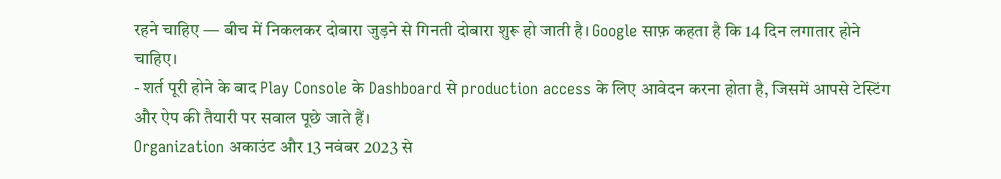रहने चाहिए — बीच में निकलकर दोबारा जुड़ने से गिनती दोबारा शुरू हो जाती है। Google साफ़ कहता है कि 14 दिन लगातार होने चाहिए।
- शर्त पूरी होने के बाद Play Console के Dashboard से production access के लिए आवेदन करना होता है, जिसमें आपसे टेस्टिंग और ऐप की तैयारी पर सवाल पूछे जाते हैं।
Organization अकाउंट और 13 नवंबर 2023 से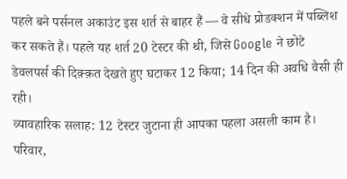पहले बने पर्सनल अकाउंट इस शर्त से बाहर हैं — वे सीधे प्रोडक्शन में पब्लिश कर सकते हैं। पहले यह शर्त 20 टेस्टर की थी, जिसे Google ने छोटे डेवलपर्स की दिक़्क़त देखते हुए घटाकर 12 किया; 14 दिन की अवधि वैसी ही रही।
व्यावहारिक सलाह: 12 टेस्टर जुटाना ही आपका पहला असली काम है। परिवार,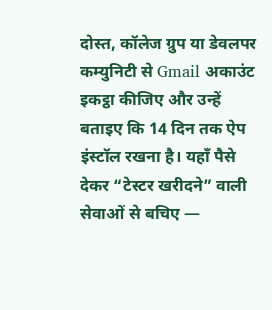दोस्त, कॉलेज ग्रुप या डेवलपर कम्युनिटी से Gmail अकाउंट इकट्ठा कीजिए और उन्हें बताइए कि 14 दिन तक ऐप इंस्टॉल रखना है। यहाँ पैसे देकर “टेस्टर खरीदने” वाली सेवाओं से बचिए —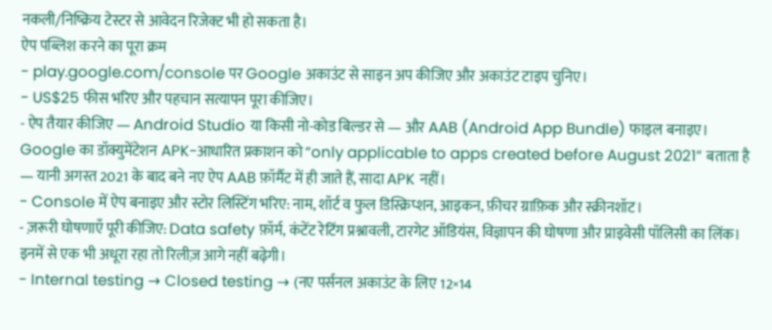नकली/निष्क्रिय टेस्टर से आवेदन रिजेक्ट भी हो सकता है।
ऐप पब्लिश करने का पूरा क्रम
- play.google.com/console पर Google अकाउंट से साइन अप कीजिए और अकाउंट टाइप चुनिए।
- US$25 फीस भरिए और पहचान सत्यापन पूरा कीजिए।
- ऐप तैयार कीजिए — Android Studio या किसी नो-कोड बिल्डर से — और AAB (Android App Bundle) फाइल बनाइए। Google का डॉक्युमेंटेशन APK-आधारित प्रकाशन को “only applicable to apps created before August 2021” बताता है — यानी अगस्त 2021 के बाद बने नए ऐप AAB फ़ॉर्मैट में ही जाते हैं, सादा APK नहीं।
- Console में ऐप बनाइए और स्टोर लिस्टिंग भरिए: नाम, शॉर्ट व फुल डिस्क्रिप्शन, आइकन, फ़ीचर ग्राफ़िक और स्क्रीनशॉट।
- ज़रूरी घोषणाएँ पूरी कीजिए: Data safety फ़ॉर्म, कंटेंट रेटिंग प्रश्नावली, टारगेट ऑडियंस, विज्ञापन की घोषणा और प्राइवेसी पॉलिसी का लिंक। इनमें से एक भी अधूरा रहा तो रिलीज़ आगे नहीं बढ़ेगी।
- Internal testing → Closed testing → (नए पर्सनल अकाउंट के लिए 12×14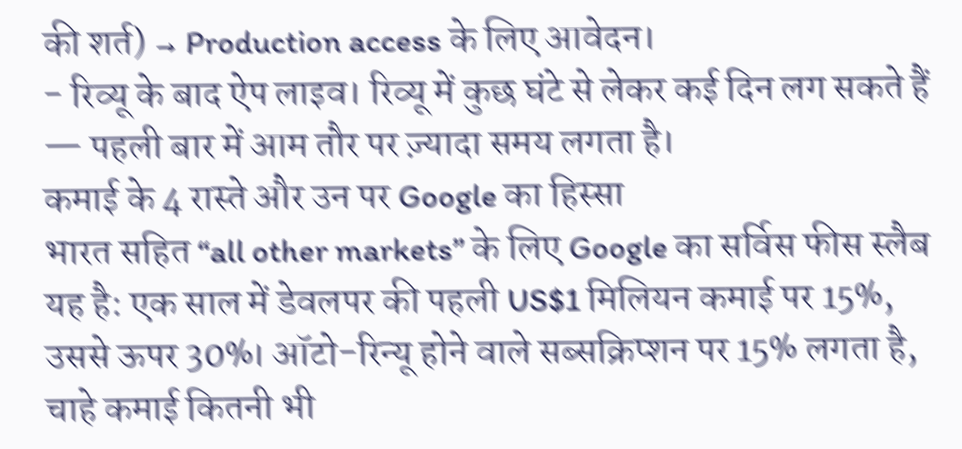की शर्त) → Production access के लिए आवेदन।
- रिव्यू के बाद ऐप लाइव। रिव्यू में कुछ घंटे से लेकर कई दिन लग सकते हैं — पहली बार में आम तौर पर ज़्यादा समय लगता है।
कमाई के 4 रास्ते और उन पर Google का हिस्सा
भारत सहित “all other markets” के लिए Google का सर्विस फीस स्लैब यह है: एक साल में डेवलपर की पहली US$1 मिलियन कमाई पर 15%, उससे ऊपर 30%। ऑटो-रिन्यू होने वाले सब्सक्रिप्शन पर 15% लगता है, चाहे कमाई कितनी भी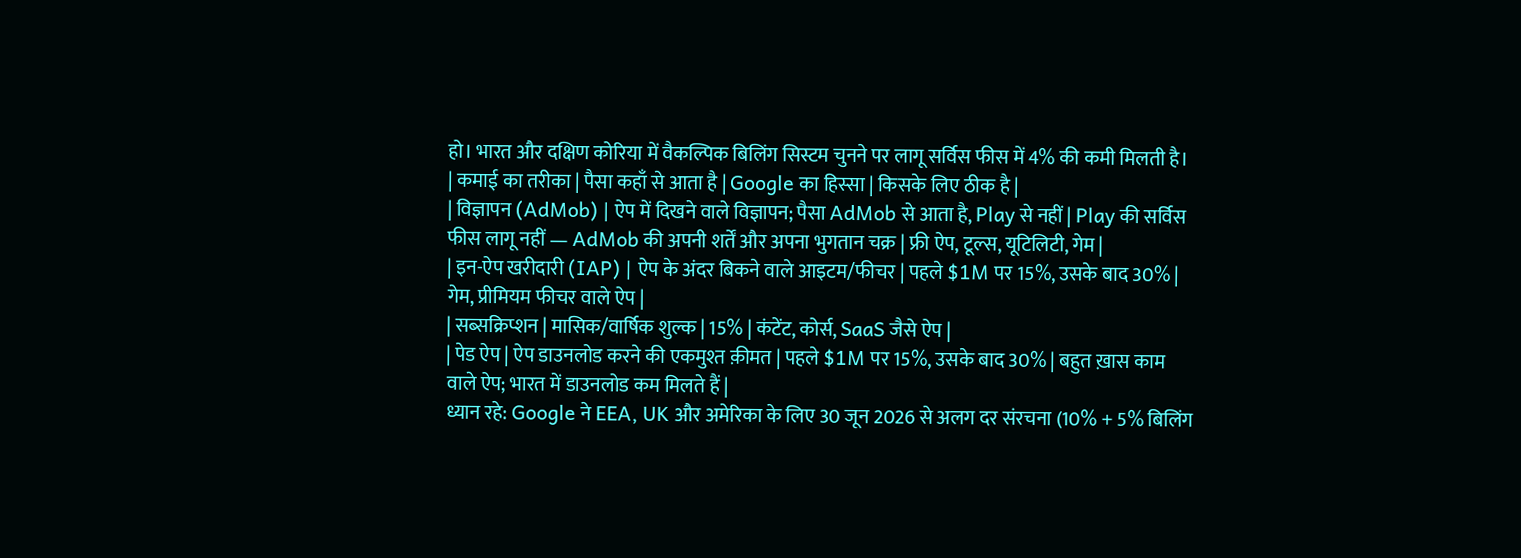हो। भारत और दक्षिण कोरिया में वैकल्पिक बिलिंग सिस्टम चुनने पर लागू सर्विस फीस में 4% की कमी मिलती है।
| कमाई का तरीका | पैसा कहाँ से आता है | Google का हिस्सा | किसके लिए ठीक है |
| विज्ञापन (AdMob) | ऐप में दिखने वाले विज्ञापन; पैसा AdMob से आता है, Play से नहीं | Play की सर्विस फीस लागू नहीं — AdMob की अपनी शर्तें और अपना भुगतान चक्र | फ्री ऐप, टूल्स, यूटिलिटी, गेम |
| इन-ऐप खरीदारी (IAP) | ऐप के अंदर बिकने वाले आइटम/फीचर | पहले $1M पर 15%, उसके बाद 30% | गेम, प्रीमियम फीचर वाले ऐप |
| सब्सक्रिप्शन | मासिक/वार्षिक शुल्क | 15% | कंटेंट, कोर्स, SaaS जैसे ऐप |
| पेड ऐप | ऐप डाउनलोड करने की एकमुश्त क़ीमत | पहले $1M पर 15%, उसके बाद 30% | बहुत ख़ास काम वाले ऐप; भारत में डाउनलोड कम मिलते हैं |
ध्यान रहे: Google ने EEA, UK और अमेरिका के लिए 30 जून 2026 से अलग दर संरचना (10% + 5% बिलिंग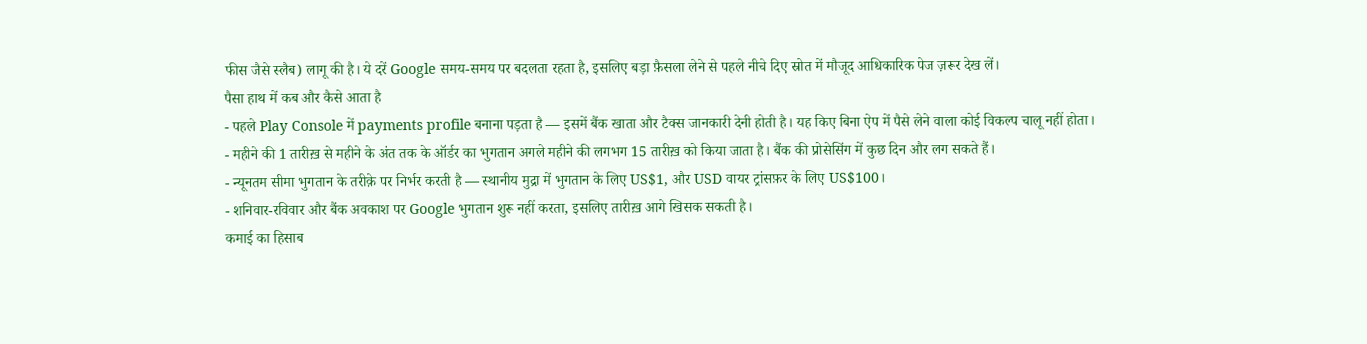फीस जैसे स्लैब) लागू की है। ये दरें Google समय-समय पर बदलता रहता है, इसलिए बड़ा फ़ैसला लेने से पहले नीचे दिए स्रोत में मौजूद आधिकारिक पेज ज़रूर देख लें।
पैसा हाथ में कब और कैसे आता है
- पहले Play Console में payments profile बनाना पड़ता है — इसमें बैंक खाता और टैक्स जानकारी देनी होती है। यह किए बिना ऐप में पैसे लेने वाला कोई विकल्प चालू नहीं होता।
- महीने की 1 तारीख़ से महीने के अंत तक के ऑर्डर का भुगतान अगले महीने की लगभग 15 तारीख़ को किया जाता है। बैंक की प्रोसेसिंग में कुछ दिन और लग सकते हैं।
- न्यूनतम सीमा भुगतान के तरीक़े पर निर्भर करती है — स्थानीय मुद्रा में भुगतान के लिए US$1, और USD वायर ट्रांसफ़र के लिए US$100।
- शनिवार-रविवार और बैंक अवकाश पर Google भुगतान शुरू नहीं करता, इसलिए तारीख़ आगे खिसक सकती है।
कमाई का हिसाब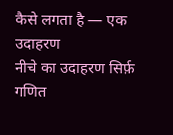कैसे लगता है — एक उदाहरण
नीचे का उदाहरण सिर्फ़ गणित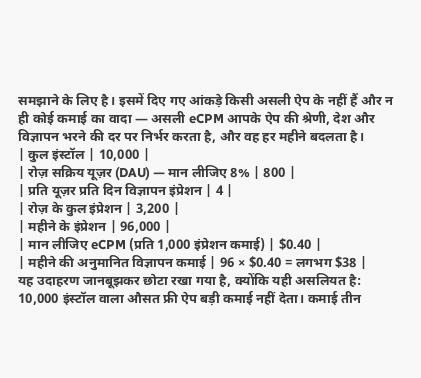समझाने के लिए है। इसमें दिए गए आंकड़े किसी असली ऐप के नहीं हैं और न ही कोई कमाई का वादा — असली eCPM आपके ऐप की श्रेणी, देश और विज्ञापन भरने की दर पर निर्भर करता है, और वह हर महीने बदलता है।
| कुल इंस्टॉल | 10,000 |
| रोज़ सक्रिय यूज़र (DAU) — मान लीजिए 8% | 800 |
| प्रति यूज़र प्रति दिन विज्ञापन इंप्रेशन | 4 |
| रोज़ के कुल इंप्रेशन | 3,200 |
| महीने के इंप्रेशन | 96,000 |
| मान लीजिए eCPM (प्रति 1,000 इंप्रेशन कमाई) | $0.40 |
| महीने की अनुमानित विज्ञापन कमाई | 96 × $0.40 = लगभग $38 |
यह उदाहरण जानबूझकर छोटा रखा गया है, क्योंकि यही असलियत है: 10,000 इंस्टॉल वाला औसत फ्री ऐप बड़ी कमाई नहीं देता। कमाई तीन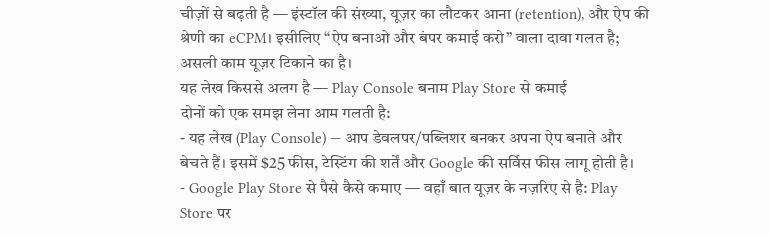चीज़ों से बढ़ती है — इंस्टॉल की संख्या, यूज़र का लौटकर आना (retention), और ऐप की श्रेणी का eCPM। इसीलिए “ऐप बनाओ और बंपर कमाई करो” वाला दावा गलत है; असली काम यूज़र टिकाने का है।
यह लेख किससे अलग है — Play Console बनाम Play Store से कमाई
दोनों को एक समझ लेना आम गलती है:
- यह लेख (Play Console) — आप डेवलपर/पब्लिशर बनकर अपना ऐप बनाते और बेचते हैं। इसमें $25 फीस, टेस्टिंग की शर्तें और Google की सर्विस फीस लागू होती है।
- Google Play Store से पैसे कैसे कमाए — वहाँ बात यूज़र के नज़रिए से है: Play Store पर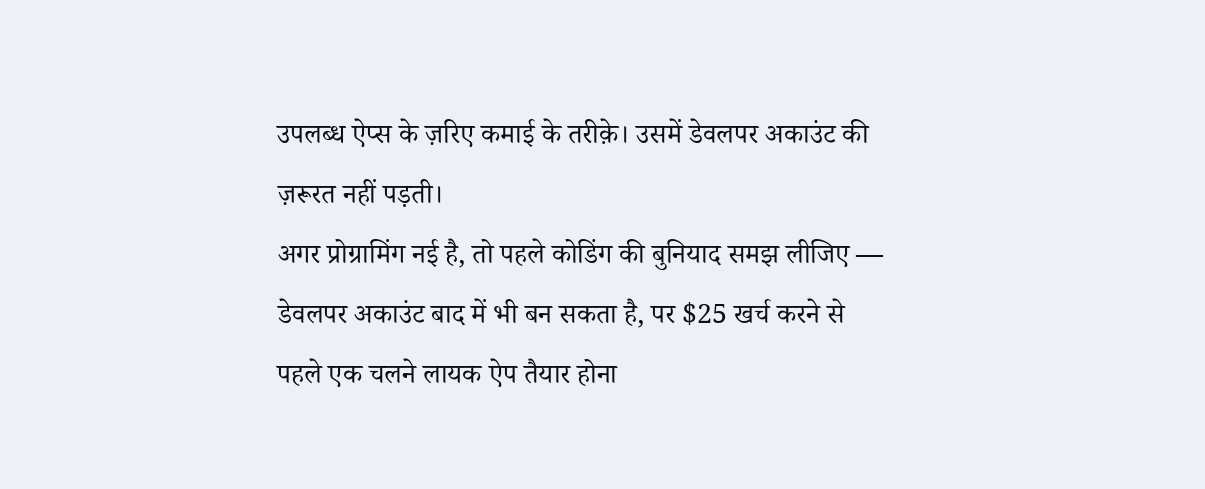उपलब्ध ऐप्स के ज़रिए कमाई के तरीक़े। उसमें डेवलपर अकाउंट की ज़रूरत नहीं पड़ती।
अगर प्रोग्रामिंग नई है, तो पहले कोडिंग की बुनियाद समझ लीजिए — डेवलपर अकाउंट बाद में भी बन सकता है, पर $25 खर्च करने से पहले एक चलने लायक ऐप तैयार होना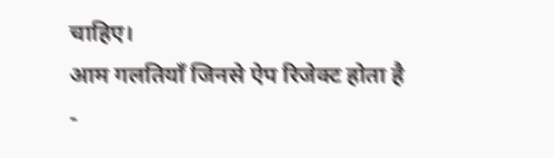चाहिए।
आम गलतियाँ जिनसे ऐप रिजेक्ट होता है
-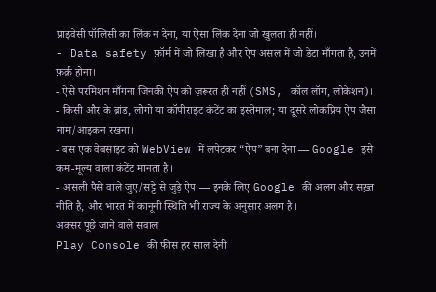प्राइवेसी पॉलिसी का लिंक न देना, या ऐसा लिंक देना जो खुलता ही नहीं।
- Data safety फ़ॉर्म में जो लिखा है और ऐप असल में जो डेटा माँगता है, उनमें फ़र्क़ होना।
- ऐसे परमिशन माँगना जिनकी ऐप को ज़रूरत ही नहीं (SMS, कॉल लॉग, लोकेशन)।
- किसी और के ब्रांड, लोगो या कॉपीराइट कंटेंट का इस्तेमाल; या दूसरे लोकप्रिय ऐप जैसा नाम/आइकन रखना।
- बस एक वेबसाइट को WebView में लपेटकर “ऐप” बना देना — Google इसे कम-मूल्य वाला कंटेंट मानता है।
- असली पैसे वाले जुए/सट्टे से जुड़े ऐप — इनके लिए Google की अलग और सख़्त नीति है, और भारत में कानूनी स्थिति भी राज्य के अनुसार अलग है।
अक्सर पूछे जाने वाले सवाल
Play Console की फीस हर साल देनी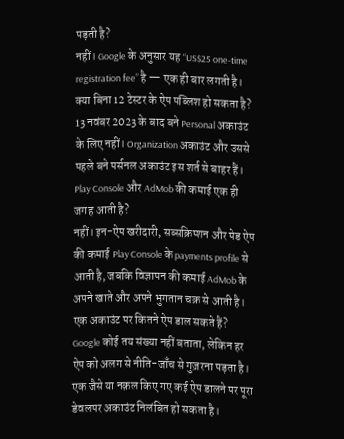पड़ती है?
नहीं। Google के अनुसार यह “US$25 one-time registration fee” है — एक ही बार लगती है।
क्या बिना 12 टेस्टर के ऐप पब्लिश हो सकता है?
13 नवंबर 2023 के बाद बने Personal अकाउंट के लिए नहीं। Organization अकाउंट और उससे पहले बने पर्सनल अकाउंट इस शर्त से बाहर हैं।
Play Console और AdMob की कमाई एक ही जगह आती है?
नहीं। इन-ऐप खरीदारी, सब्सक्रिप्शन और पेड ऐप की कमाई Play Console के payments profile से आती है, जबकि विज्ञापन की कमाई AdMob के अपने खाते और अपने भुगतान चक्र से आती है।
एक अकाउंट पर कितने ऐप डाल सकते हैं?
Google कोई तय संख्या नहीं बताता, लेकिन हर ऐप को अलग से नीति-जाँच से गुज़रना पड़ता है। एक जैसे या नक़ल किए गए कई ऐप डालने पर पूरा डेवलपर अकाउंट निलंबित हो सकता है।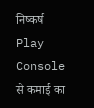निष्कर्ष
Play Console से कमाई का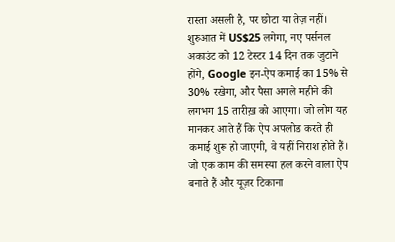रास्ता असली है, पर छोटा या तेज़ नहीं। शुरुआत में US$25 लगेगा, नए पर्सनल अकाउंट को 12 टेस्टर 14 दिन तक जुटाने होंगे, Google इन-ऐप कमाई का 15% से 30% रखेगा, और पैसा अगले महीने की लगभग 15 तारीख़ को आएगा। जो लोग यह मानकर आते हैं कि ऐप अपलोड करते ही कमाई शुरू हो जाएगी, वे यहीं निराश होते हैं। जो एक काम की समस्या हल करने वाला ऐप बनाते हैं और यूज़र टिकाना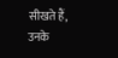सीखते हैं, उनके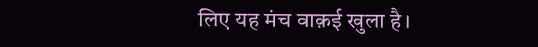लिए यह मंच वाक़ई खुला है।